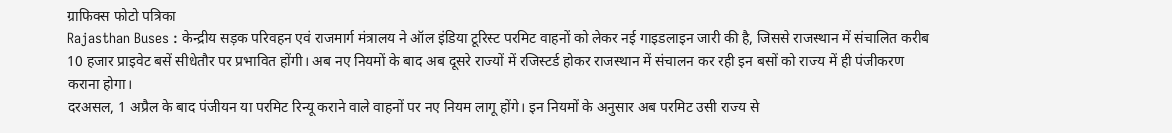ग्राफिक्स फोटो पत्रिका
Rajasthan Buses : केन्द्रीय सड़क परिवहन एवं राजमार्ग मंत्रालय ने ऑल इंडिया टूरिस्ट परमिट वाहनों को लेकर नई गाइडलाइन जारी की है, जिससे राजस्थान में संचालित करीब 10 हजार प्राइवेट बसें सीधेतौर पर प्रभावित होंगी। अब नए नियमों के बाद अब दूसरे राज्यों में रजिस्टर्ड होकर राजस्थान में संचालन कर रही इन बसों को राज्य में ही पंजीकरण कराना होगा।
दरअसल, 1 अप्रैल के बाद पंजीयन या परमिट रिन्यू कराने वाले वाहनों पर नए नियम लागू होंगे। इन नियमों के अनुसार अब परमिट उसी राज्य से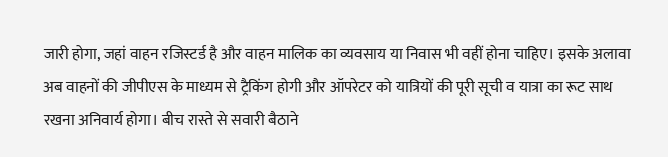जारी होगा, जहां वाहन रजिस्टर्ड है और वाहन मालिक का व्यवसाय या निवास भी वहीं होना चाहिए। इसके अलावा अब वाहनों की जीपीएस के माध्यम से ट्रैकिंग होगी और ऑपरेटर को यात्रियों की पूरी सूची व यात्रा का रूट साथ रखना अनिवार्य होगा। बीच रास्ते से सवारी बैठाने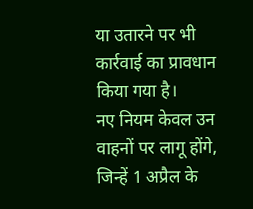या उतारने पर भी कार्रवाई का प्रावधान किया गया है।
नए नियम केवल उन वाहनों पर लागू होंगे, जिन्हें 1 अप्रैल के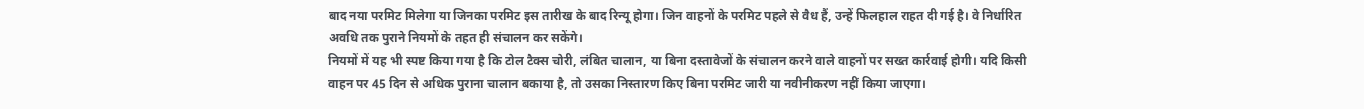बाद नया परमिट मिलेगा या जिनका परमिट इस तारीख के बाद रिन्यू होगा। जिन वाहनों के परमिट पहले से वैध हैं, उन्हें फिलहाल राहत दी गई है। वे निर्धारित अवधि तक पुराने नियमों के तहत ही संचालन कर सकेंगे।
नियमों में यह भी स्पष्ट किया गया है कि टोल टैक्स चोरी, लंबित चालान, या बिना दस्तावेजों के संचालन करने वाले वाहनों पर सख्त कार्रवाई होगी। यदि किसी वाहन पर 45 दिन से अधिक पुराना चालान बकाया है, तो उसका निस्तारण किए बिना परमिट जारी या नवीनीकरण नहीं किया जाएगा।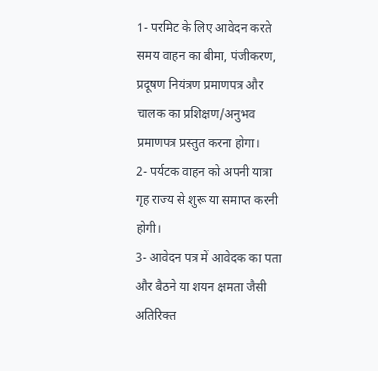1- परमिट के लिए आवेदन करते समय वाहन का बीमा, पंजीकरण, प्रदूषण नियंत्रण प्रमाणपत्र और चालक का प्रशिक्षण/अनुभव प्रमाणपत्र प्रस्तुत करना होगा।
2- पर्यटक वाहन को अपनी यात्रा गृह राज्य से शुरू या समाप्त करनी होगी।
3- आवेदन पत्र में आवेदक का पता और बैठने या शयन क्षमता जैसी अतिरिक्त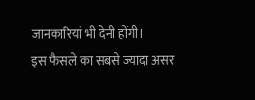जानकारियां भी देनी होंगी।
इस फैसले का सबसे ज्यादा असर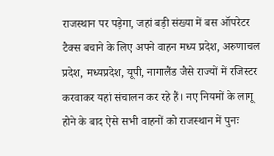राजस्थान पर पड़ेगा, जहां बड़ी संख्या में बस ऑपरेटर टैक्स बचाने के लिए अपने वाहन मध्य प्रदेश, अरुणाचल प्रदेश, मध्यप्रदेश, यूपी, नागालैंड जैसे राज्यों में रजिस्टर करवाकर यहां संचालन कर रहे हैं। नए नियमों के लागू होने के बाद ऐसे सभी वाहनों को राजस्थान में पुनः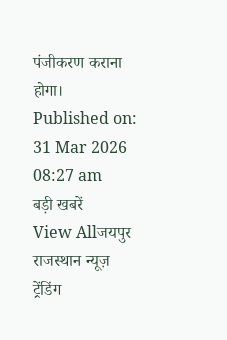पंजीकरण कराना होगा।
Published on:
31 Mar 2026 08:27 am
बड़ी खबरें
View Allजयपुर
राजस्थान न्यूज़
ट्रेंडिंग